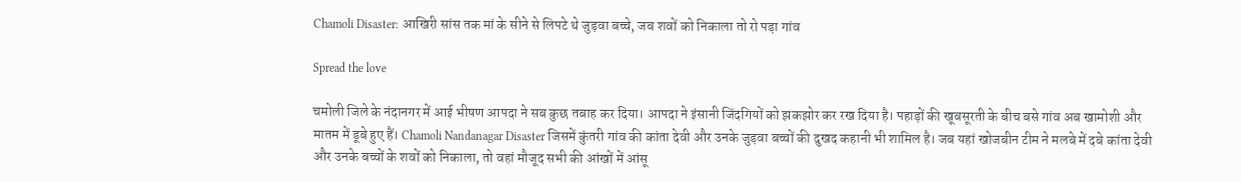Chamoli Disaster: आखिरी सांस तक मां के सीने से लिपटे थे जुड़वा बच्चे, जब शवों को निकाला तो रो पड़ा गांव

Spread the love

चमोली जिले के नंदानगर में आई भीषण आपदा ने सब कुछ तबाह कर दिया। आपदा ने इंसानी जिंदगियों को झकझोर कर रख दिया है। पहाड़ों की खूबसूरती के बीच बसे गांव अब खामोशी और मातम में डूबे हुए हैं। Chamoli Nandanagar Disaster जिसमें कुंतरी गांव की कांता देवी और उनके जुड़वा बच्चों की दुखद कहानी भी शामिल है। जब यहां खोजबीन टीम ने मलबे में दबे कांता देवी और उनके बच्चों के शवों को निकाला, तो वहां मौजूद सभी की आंखों में आंसू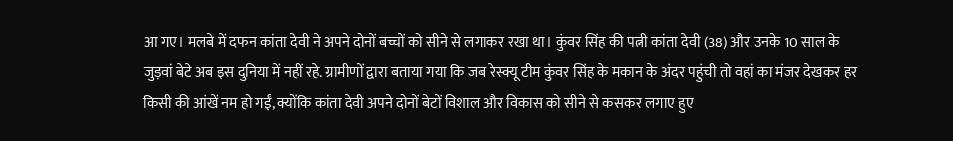आ गए। मलबे में दफन कांता देवी ने अपने दोनों बच्चों को सीने से लगाकर रखा था। कुंवर सिंह की पत्नी कांता देवी (38) और उनके 10 साल के जुड़वां बेटे अब इस दुनिया में नहीं रहे. ग्रामीणों द्वारा बताया गया कि जब रेस्क्यू टीम कुंवर सिंह के मकान के अंदर पहुंची तो वहां का मंजर देखकर हर किसी की आंखें नम हो गईं, क्योंकि कांता देवी अपने दोनों बेटों विशाल और विकास को सीने से कसकर लगाए हुए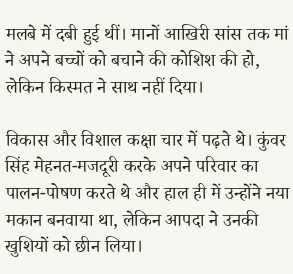मलबे में दबी हुई थीं। मानों आखिरी सांस तक मां ने अपने बच्चों को बचाने की कोशिश की हो, लेकिन किस्मत ने साथ नहीं दिया।

विकास और विशाल कक्षा चार में पढ़ते थे। कुंवर सिंह मेहनत-मजदूरी करके अपने परिवार का पालन-पोषण करते थे और हाल ही में उन्होंने नया मकान बनवाया था, लेकिन आपदा ने उनकी खुशियों को छीन लिया।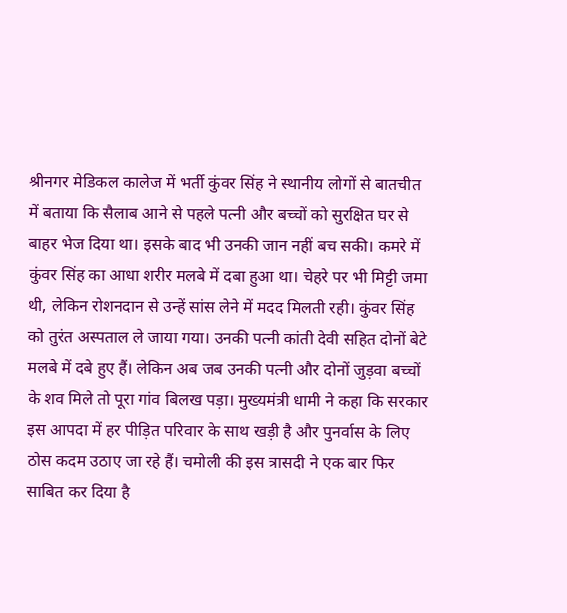श्रीनगर मेडिकल कालेज में भर्ती कुंवर सिंह ने स्थानीय लोगों से बातचीत में बताया कि सैलाब आने से पहले पत्नी और बच्चों को सुरक्षित घर से बाहर भेज दिया था। इसके बाद भी उनकी जान नहीं बच सकी। कमरे में कुंवर सिंह का आधा शरीर मलबे में दबा हुआ था। चेहरे पर भी मिट्टी जमा थी, लेकिन रोशनदान से उन्हें सांस लेने में मदद मिलती रही। कुंवर सिंह को तुरंत अस्पताल ले जाया गया। उनकी पत्नी कांती देवी सहित दोनों बेटे मलबे में दबे हुए हैं। लेकिन अब जब उनकी पत्नी और दोनों जुड़वा बच्चों के शव मिले तो पूरा गांव बिलख पड़ा। मुख्यमंत्री धामी ने कहा कि सरकार इस आपदा में हर पीड़ित परिवार के साथ खड़ी है और पुनर्वास के लिए ठोस कदम उठाए जा रहे हैं। चमोली की इस त्रासदी ने एक बार फिर साबित कर दिया है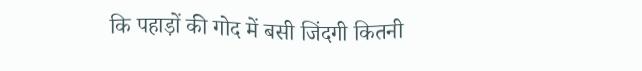कि पहाड़ों की गोद में बसी जिंदगी कितनी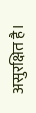असुरक्षित है।